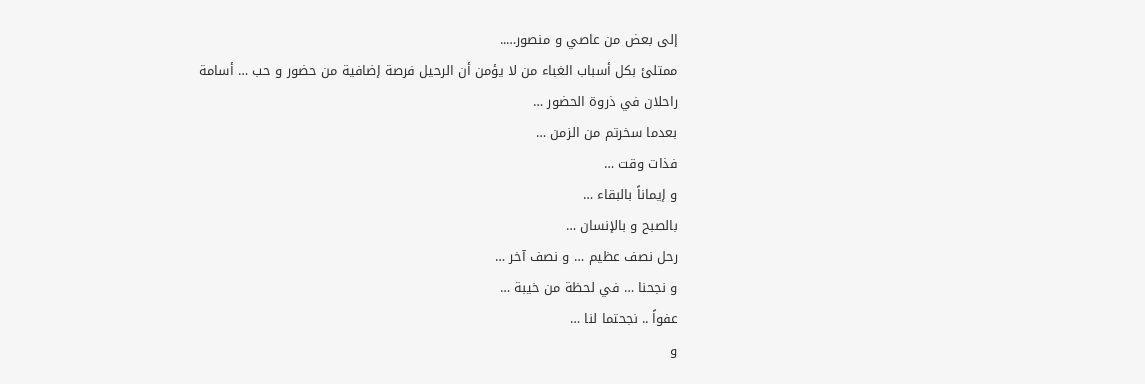إلى بعض من عاصي و منصور…..
ممتلئ بكل أسباب الغباء من لا يؤمن أن الرحيل فرصة إضافية من حضور و حب … أسامة
راحلان في ذروة الحضور …
بعدما سخرتم من الزمن …
فذات وقت …
و إيماناً بالبقاء …
بالصبح و بالإنسان …
رحل نصف عظيم … و نصف آخر …
و نجحنا … في لحظة من خيبة …
عفواً .. نجحتما لنا …
و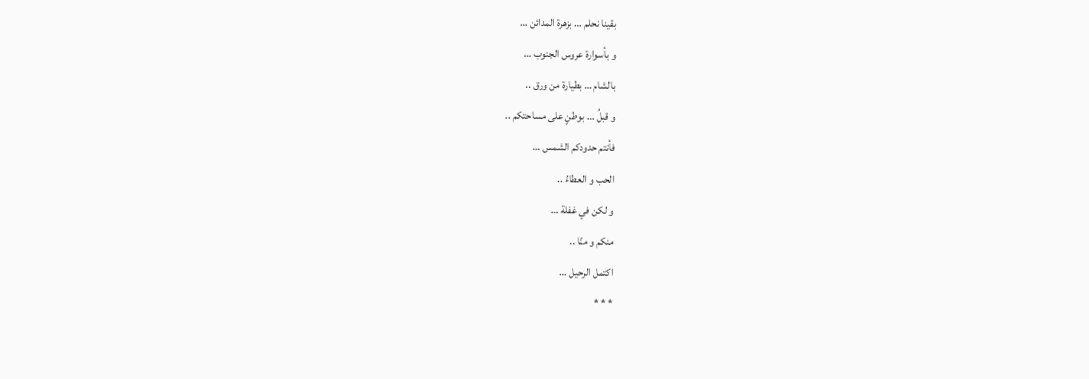بقينا نحلم … بزهرة المدائن …
و بأسوارة عروس الجنوب …
بالشام … بطيارة من ورق ..
و قبلُ … بوطنٍ على مساحتكم ..
فأنتم حدودكم الشمس …
الحب و العطاءُ ..
و لكن في غفلة …
منكم و منّا ..
اكتمل الرحيل …
* * *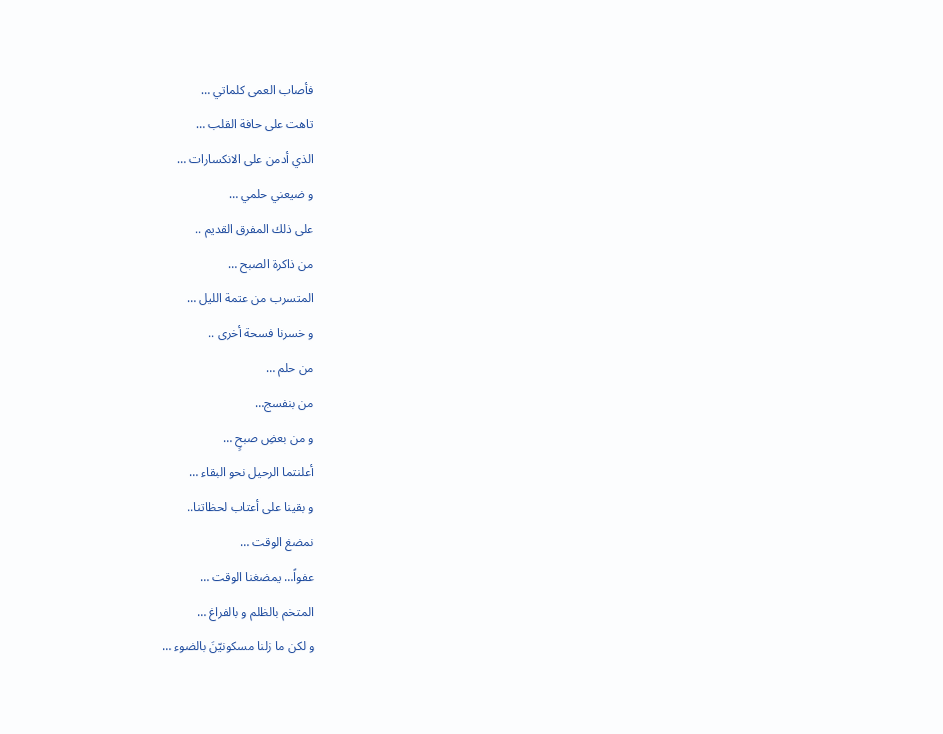فأصاب العمى كلماتي …
تاهت على حافة القلب …
الذي أدمن على الانكسارات …
و ضيعني حلمي …
على ذلك المفرق القديم ..
من ذاكرة الصبح …
المتسرب من عتمة الليل …
و خسرنا فسحة أخرى ..
من حلم …
من بنفسج…
و من بعضِ صبحٍ …
أعلنتما الرحيل نحو البقاء …
و بقينا على أعتاب لحظاتنا..
نمضغ الوقت …
عفواً… يمضغنا الوقت …
المتخم بالظلم و بالفراغ …
و لكن ما زلنا مسكونيّنَ بالضوء …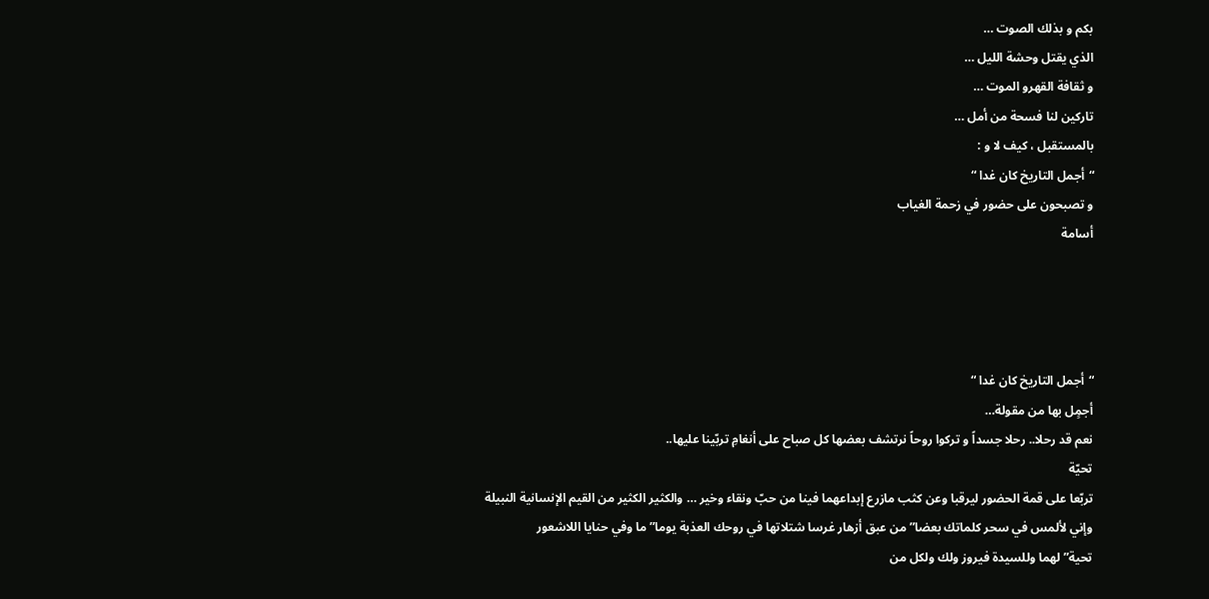بكم و بذلك الصوت …
الذي يقتل وحشة الليل …
و ثقافة القهرو الموت …
تاركين لنا فسحة من أمل …
بالمستقبل ، كيف لا و :
“أجمل التاريخ كان غدا “
و تصبحون على حضور في زحمة الغياب
أسامة




“أجمل التاريخ كان غدا “
أجمٍل بها من مقولة…
نعم قد رحلا.. رحلا جسداً و تركوا روحاً نرتشف بعضها كل صباح على أنغامِ تربّينا عليها..
تحيّة
تربّعا على قمة الحضور ليرقبا وعن كثب مازرع إبداعهما فينا من حبّ ونقاء وخير … والكثير الكثير من القيم الإنسانية النبيلة
وإني لألمس في سحر كلماتك بعضا” من عبق أزهار غرسا شتلاتها في روحك العذبة يوما” ما وفي حنايا اللاشعور
تحية” لهما وللسيدة فيروز ولك ولكل من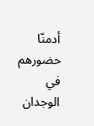أدمنّا حضورهم في الوجدان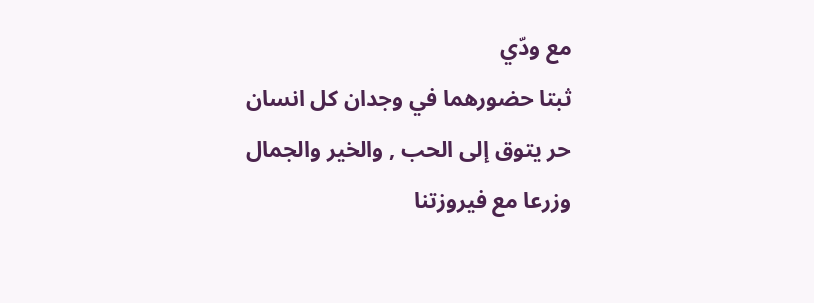مع ودّي
ثبتا حضورهما في وجدان كل انسان حر يتوق إلى الحب , والخير والجمال
وزرعا مع فيروزتنا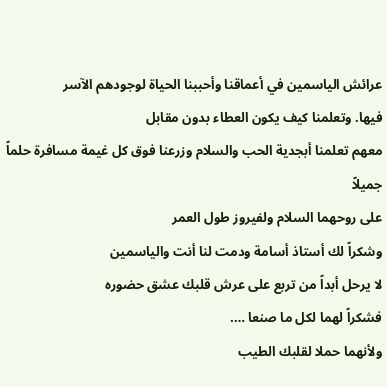عرائش الياسمين في أعماقنا وأحببنا الحياة لوجودهم الآسر
فيها. وتعلمنا كيف يكون العطاء بدون مقابل
معهم تعلمنا أبجدية الحب والسلام وزرعنا فوق كل غيمة مسافرة حلماً جميلاً
على روحهما السلام ولفيروز طول العمر
وشكراً لك أستاذ أسامة ودمت لنا أنت والياسمين
لا يرحل أبداً من تربع على عرش قلبك عشق حضوره
فشكراً لهما لكل ما صنعا ….
ولأنهما حملا لقلبك الطيب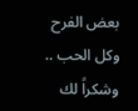بعض الفرح وكل الحب ..
وشكراً لك